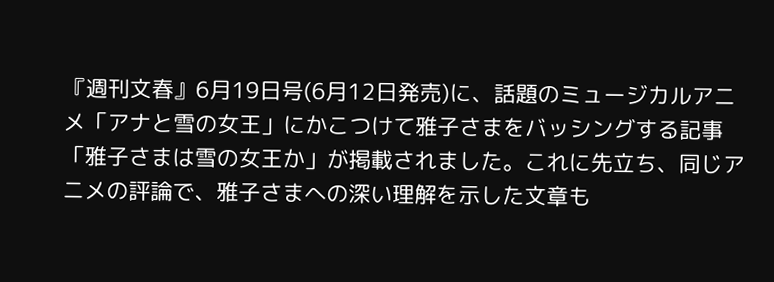『週刊文春』6月19日号(6月12日発売)に、話題のミュージカルアニメ「アナと雪の女王」にかこつけて雅子さまをバッシングする記事「雅子さまは雪の女王か」が掲載されました。これに先立ち、同じアニメの評論で、雅子さまへの深い理解を示した文章も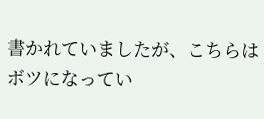書かれていましたが、こちらはボツになってい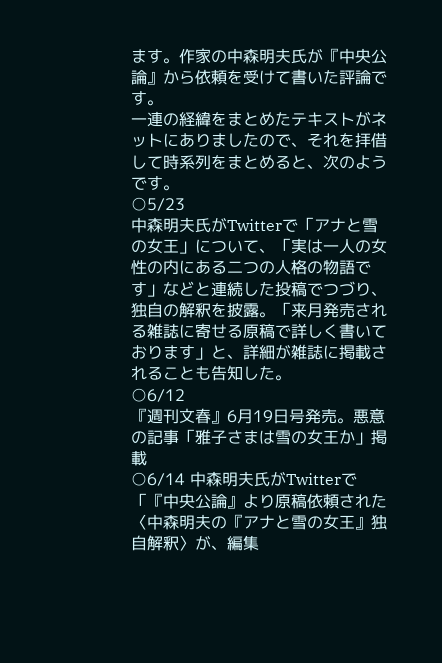ます。作家の中森明夫氏が『中央公論』から依頼を受けて書いた評論です。
一連の経緯をまとめたテキストがネットにありましたので、それを拝借して時系列をまとめると、次のようです。
○5/23
中森明夫氏がTwitterで「アナと雪の女王」について、「実は一人の女性の内にある二つの人格の物語です」などと連続した投稿でつづり、独自の解釈を披露。「来月発売される雑誌に寄せる原稿で詳しく書いております」と、詳細が雑誌に掲載されることも告知した。
○6/12
『週刊文春』6月19日号発売。悪意の記事「雅子さまは雪の女王か」掲載
○6/14 中森明夫氏がTwitterで「『中央公論』より原稿依頼された〈中森明夫の『アナと雪の女王』独自解釈〉が、編集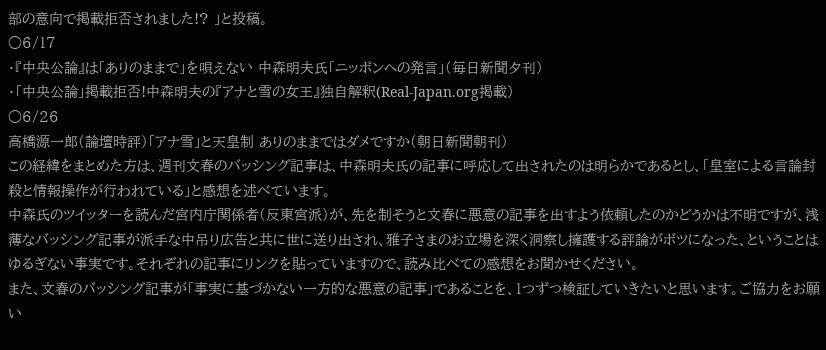部の意向で掲載拒否されました!? 」と投稿。
○6/17
・『中央公論』は「ありのままで」を唄えない 中森明夫氏「ニッポンへの発言」(毎日新聞夕刊)
・「中央公論」掲載拒否!中森明夫の『アナと雪の女王』独自解釈(Real-Japan.org掲載)
○6/26
高橋源一郎(論壇時評)「アナ雪」と天皇制 ありのままではダメですか(朝日新聞朝刊)
この経緯をまとめた方は、週刊文春のバッシング記事は、中森明夫氏の記事に呼応して出されたのは明らかであるとし、「皇室による言論封殺と情報操作が行われている」と感想を述べています。
中森氏のツイッターを読んだ宮内庁関係者(反東宮派)が、先を制そうと文春に悪意の記事を出すよう依頼したのかどうかは不明ですが、浅薄なバッシング記事が派手な中吊り広告と共に世に送り出され、雅子さまのお立場を深く洞察し擁護する評論がボツになった、ということはゆるぎない事実です。それぞれの記事にリンクを貼っていますので、読み比べての感想をお聞かせください。
また、文春のバッシング記事が「事実に基づかない一方的な悪意の記事」であることを、1つずつ検証していきたいと思います。ご協力をお願い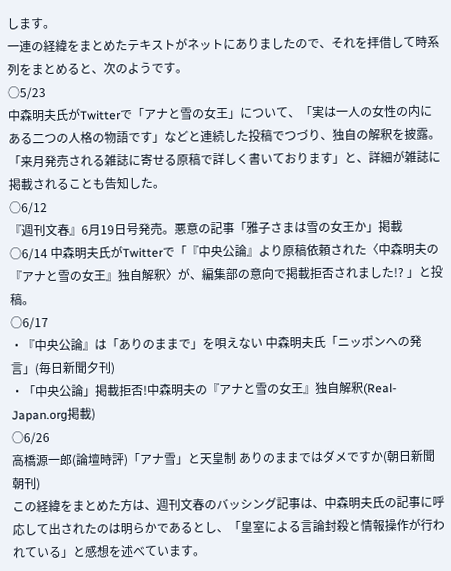します。
一連の経緯をまとめたテキストがネットにありましたので、それを拝借して時系列をまとめると、次のようです。
○5/23
中森明夫氏がTwitterで「アナと雪の女王」について、「実は一人の女性の内にある二つの人格の物語です」などと連続した投稿でつづり、独自の解釈を披露。「来月発売される雑誌に寄せる原稿で詳しく書いております」と、詳細が雑誌に掲載されることも告知した。
○6/12
『週刊文春』6月19日号発売。悪意の記事「雅子さまは雪の女王か」掲載
○6/14 中森明夫氏がTwitterで「『中央公論』より原稿依頼された〈中森明夫の『アナと雪の女王』独自解釈〉が、編集部の意向で掲載拒否されました!? 」と投稿。
○6/17
・『中央公論』は「ありのままで」を唄えない 中森明夫氏「ニッポンへの発言」(毎日新聞夕刊)
・「中央公論」掲載拒否!中森明夫の『アナと雪の女王』独自解釈(Real-Japan.org掲載)
○6/26
高橋源一郎(論壇時評)「アナ雪」と天皇制 ありのままではダメですか(朝日新聞朝刊)
この経緯をまとめた方は、週刊文春のバッシング記事は、中森明夫氏の記事に呼応して出されたのは明らかであるとし、「皇室による言論封殺と情報操作が行われている」と感想を述べています。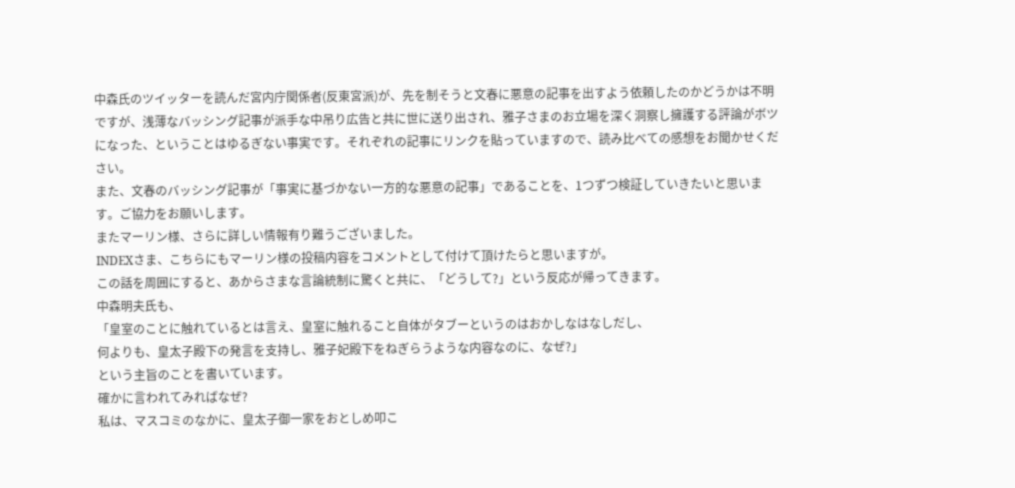中森氏のツイッターを読んだ宮内庁関係者(反東宮派)が、先を制そうと文春に悪意の記事を出すよう依頼したのかどうかは不明ですが、浅薄なバッシング記事が派手な中吊り広告と共に世に送り出され、雅子さまのお立場を深く洞察し擁護する評論がボツになった、ということはゆるぎない事実です。それぞれの記事にリンクを貼っていますので、読み比べての感想をお聞かせください。
また、文春のバッシング記事が「事実に基づかない一方的な悪意の記事」であることを、1つずつ検証していきたいと思います。ご協力をお願いします。
またマーリン様、さらに詳しい情報有り難うございました。
INDEXさま、こちらにもマーリン様の投稿内容をコメントとして付けて頂けたらと思いますが。
この話を周囲にすると、あからさまな言論統制に驚くと共に、「どうして?」という反応が帰ってきます。
中森明夫氏も、
「皇室のことに触れているとは言え、皇室に触れること自体がタブーというのはおかしなはなしだし、
何よりも、皇太子殿下の発言を支持し、雅子妃殿下をねぎらうような内容なのに、なぜ?」
という主旨のことを書いています。
確かに言われてみればなぜ?
私は、マスコミのなかに、皇太子御一家をおとしめ叩こ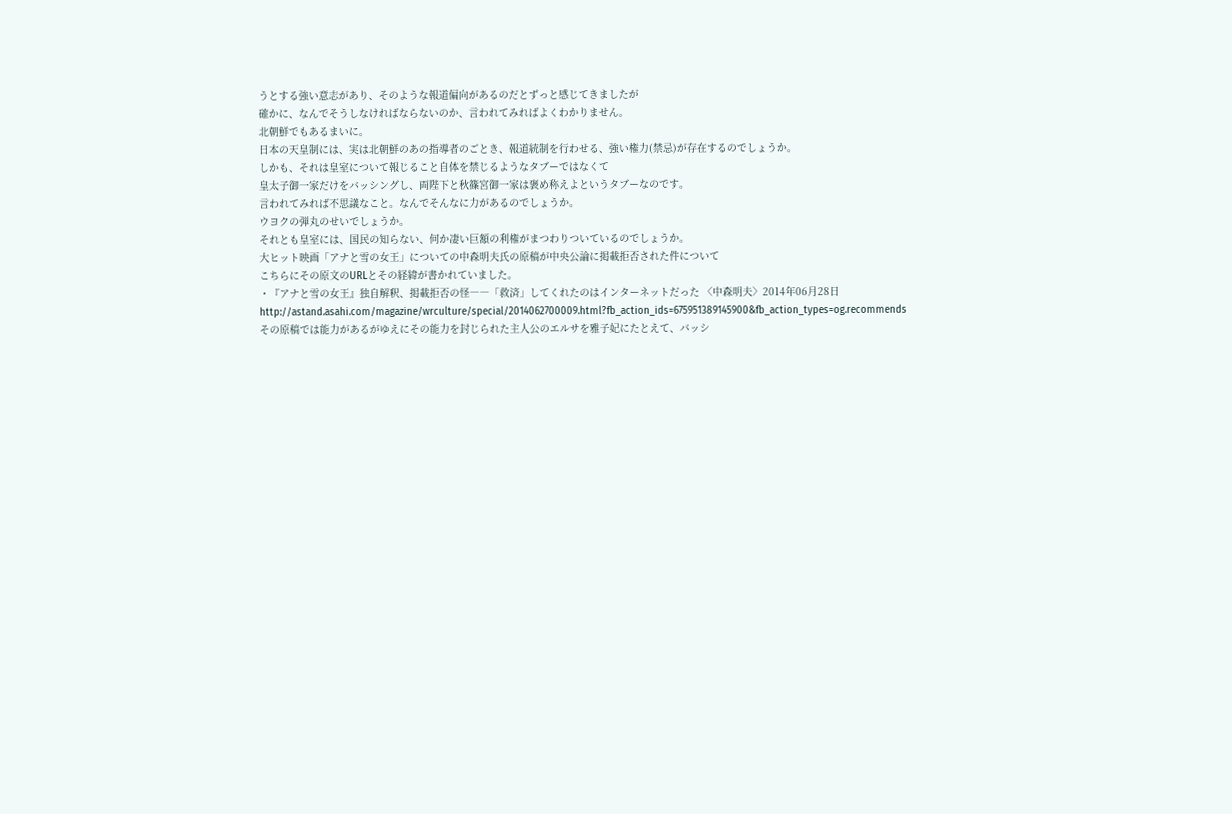うとする強い意志があり、そのような報道偏向があるのだとずっと感じてきましたが
確かに、なんでそうしなければならないのか、言われてみればよくわかりません。
北朝鮮でもあるまいに。
日本の天皇制には、実は北朝鮮のあの指導者のごとき、報道統制を行わせる、強い権力(禁忌)が存在するのでしょうか。
しかも、それは皇室について報じること自体を禁じるようなタブーではなくて
皇太子御一家だけをバッシングし、両陛下と秋篠宮御一家は褒め称えよというタブーなのです。
言われてみれば不思議なこと。なんでそんなに力があるのでしょうか。
ウヨクの弾丸のせいでしょうか。
それとも皇室には、国民の知らない、何か凄い巨額の利権がまつわりついているのでしょうか。
大ヒット映画「アナと雪の女王」についての中森明夫氏の原稿が中央公論に掲載拒否された件について
こちらにその原文のURLとその経緯が書かれていました。
・『アナと雪の女王』独自解釈、掲載拒否の怪――「救済」してくれたのはインターネットだった 〈中森明夫〉2014年06月28日
http://astand.asahi.com/magazine/wrculture/special/2014062700009.html?fb_action_ids=675951389145900&fb_action_types=og.recommends
その原稿では能力があるがゆえにその能力を封じられた主人公のエルサを雅子妃にたとえて、バッシ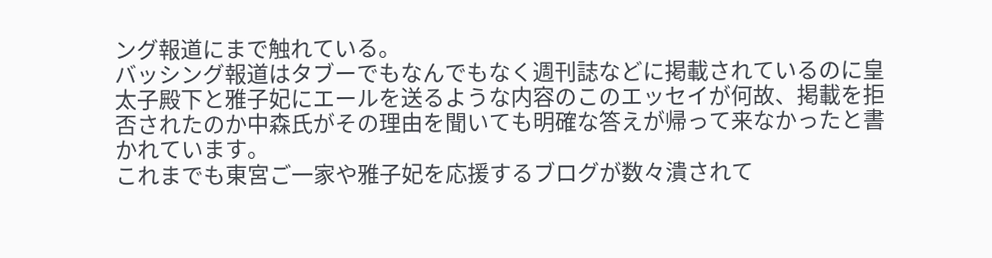ング報道にまで触れている。
バッシング報道はタブーでもなんでもなく週刊誌などに掲載されているのに皇太子殿下と雅子妃にエールを送るような内容のこのエッセイが何故、掲載を拒否されたのか中森氏がその理由を聞いても明確な答えが帰って来なかったと書かれています。
これまでも東宮ご一家や雅子妃を応援するブログが数々潰されて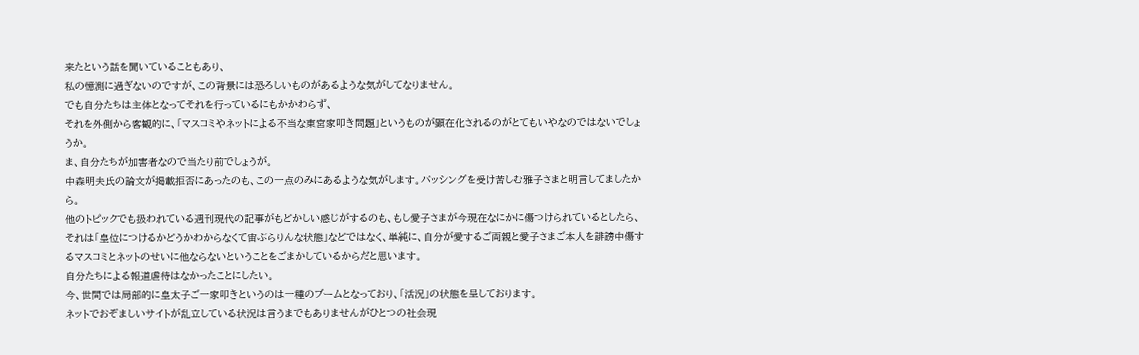来たという話を聞いていることもあり、
私の憶測に過ぎないのですが、この背景には恐ろしいものがあるような気がしてなりません。
でも自分たちは主体となってそれを行っているにもかかわらず、
それを外側から客観的に、「マスコミやネットによる不当な東宮家叩き問題」というものが顕在化されるのがとてもいやなのではないでしょうか。
ま、自分たちが加害者なので当たり前でしょうが。
中森明夫氏の論文が掲載拒否にあったのも、この一点のみにあるような気がします。バッシングを受け苦しむ雅子さまと明言してましたから。
他のトピックでも扱われている週刊現代の記事がもどかしい感じがするのも、もし愛子さまが今現在なにかに傷つけられているとしたら、それは「皇位につけるかどうかわからなくて宙ぶらりんな状態」などではなく、単純に、自分が愛するご両親と愛子さまご本人を誹謗中傷するマスコミとネットのせいに他ならないということをごまかしているからだと思います。
自分たちによる報道虐待はなかったことにしたい。
今、世間では局部的に皇太子ご一家叩きというのは一種のブームとなっており、「活況」の状態を呈しております。
ネットでおぞましいサイトが乱立している状況は言うまでもありませんがひとつの社会現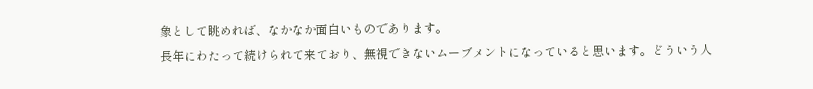象として眺めれば、なかなか面白いものであります。
長年にわたって続けられて来ており、無視できないムーブメントになっていると思います。どういう人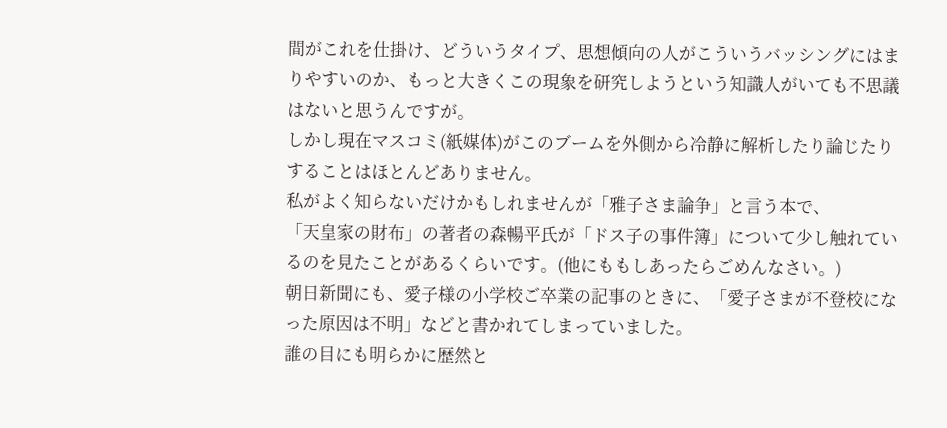間がこれを仕掛け、どういうタイプ、思想傾向の人がこういうバッシングにはまりやすいのか、もっと大きくこの現象を研究しようという知識人がいても不思議はないと思うんですが。
しかし現在マスコミ(紙媒体)がこのブームを外側から冷静に解析したり論じたりすることはほとんどありません。
私がよく知らないだけかもしれませんが「雅子さま論争」と言う本で、
「天皇家の財布」の著者の森暢平氏が「ドス子の事件簿」について少し触れているのを見たことがあるくらいです。(他にももしあったらごめんなさい。)
朝日新聞にも、愛子様の小学校ご卒業の記事のときに、「愛子さまが不登校になった原因は不明」などと書かれてしまっていました。
誰の目にも明らかに歴然と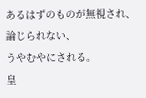あるはずのものが無視され、論じられない、
うやむやにされる。
皇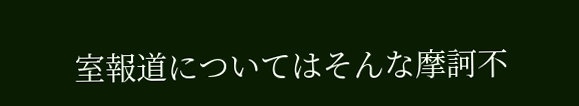室報道についてはそんな摩訶不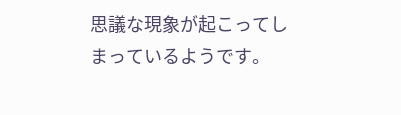思議な現象が起こってしまっているようです。